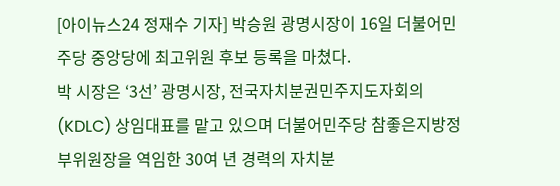[아이뉴스24 정재수 기자] 박승원 광명시장이 16일 더불어민주당 중앙당에 최고위원 후보 등록을 마쳤다.
박 시장은 ‘3선’ 광명시장, 전국자치분권민주지도자회의(KDLC) 상임대표를 맡고 있으며 더불어민주당 참좋은지방정부위원장을 역임한 30여 년 경력의 자치분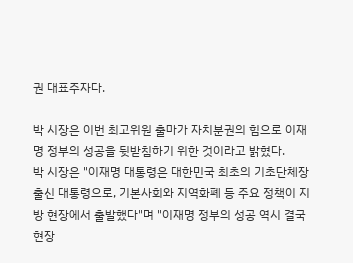권 대표주자다.

박 시장은 이번 최고위원 출마가 자치분권의 힘으로 이재명 정부의 성공을 뒷받침하기 위한 것이라고 밝혔다.
박 시장은 "이재명 대통령은 대한민국 최초의 기초단체장 출신 대통령으로, 기본사회와 지역화폐 등 주요 정책이 지방 현장에서 출발했다"며 "이재명 정부의 성공 역시 결국 현장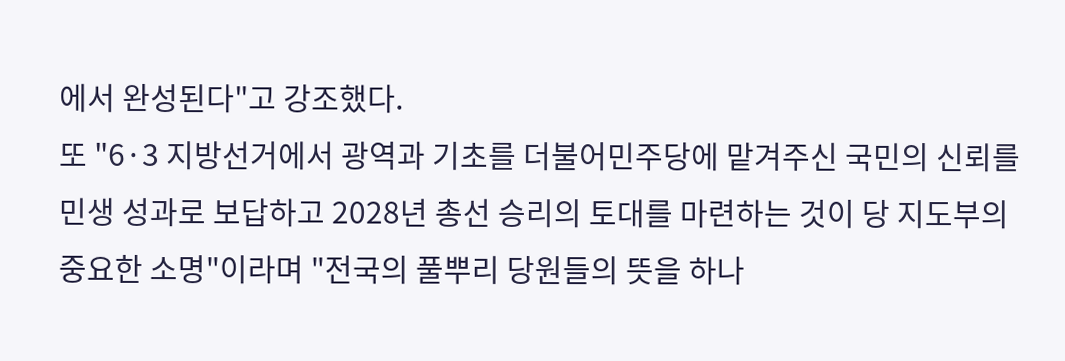에서 완성된다"고 강조했다.
또 "6·3 지방선거에서 광역과 기초를 더불어민주당에 맡겨주신 국민의 신뢰를 민생 성과로 보답하고 2028년 총선 승리의 토대를 마련하는 것이 당 지도부의 중요한 소명"이라며 "전국의 풀뿌리 당원들의 뜻을 하나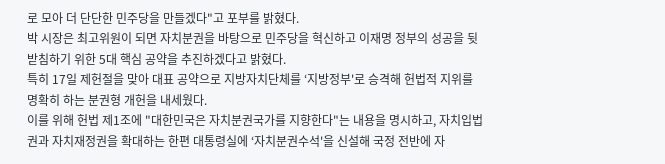로 모아 더 단단한 민주당을 만들겠다"고 포부를 밝혔다.
박 시장은 최고위원이 되면 자치분권을 바탕으로 민주당을 혁신하고 이재명 정부의 성공을 뒷받침하기 위한 5대 핵심 공약을 추진하겠다고 밝혔다.
특히 17일 제헌절을 맞아 대표 공약으로 지방자치단체를 ‘지방정부'로 승격해 헌법적 지위를 명확히 하는 분권형 개헌을 내세웠다.
이를 위해 헌법 제1조에 "대한민국은 자치분권국가를 지향한다"는 내용을 명시하고, 자치입법권과 자치재정권을 확대하는 한편 대통령실에 ‘자치분권수석'을 신설해 국정 전반에 자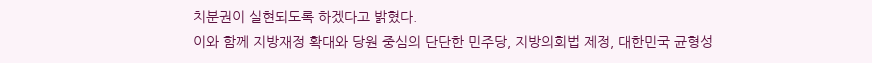치분권이 실현되도록 하겠다고 밝혔다.
이와 함께 지방재정 확대와 당원 중심의 단단한 민주당, 지방의회법 제정, 대한민국 균형성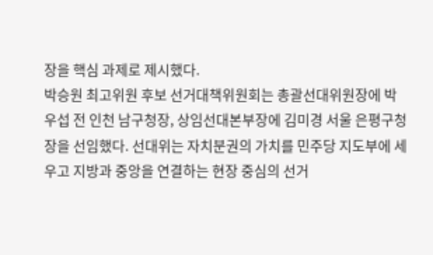장을 핵심 과제로 제시했다.
박승원 최고위원 후보 선거대책위원회는 총괄선대위원장에 박우섭 전 인천 남구청장, 상임선대본부장에 김미경 서울 은평구청장을 선임했다. 선대위는 자치분권의 가치를 민주당 지도부에 세우고 지방과 중앙을 연결하는 현장 중심의 선거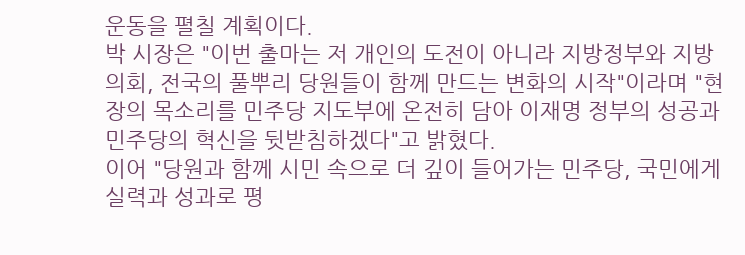운동을 펼칠 계획이다.
박 시장은 "이번 출마는 저 개인의 도전이 아니라 지방정부와 지방의회, 전국의 풀뿌리 당원들이 함께 만드는 변화의 시작"이라며 "현장의 목소리를 민주당 지도부에 온전히 담아 이재명 정부의 성공과 민주당의 혁신을 뒷받침하겠다"고 밝혔다.
이어 "당원과 함께 시민 속으로 더 깊이 들어가는 민주당, 국민에게 실력과 성과로 평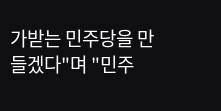가받는 민주당을 만들겠다"며 "민주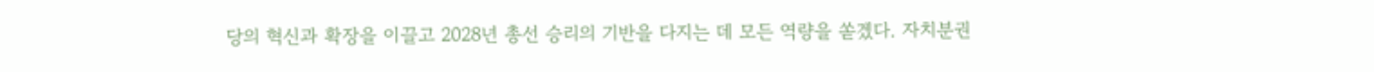당의 혁신과 확장을 이끌고 2028년 총선 승리의 기반을 다지는 데 모든 역량을 쏟겠다. 자치분권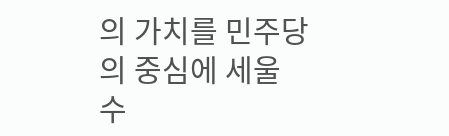의 가치를 민주당의 중심에 세울 수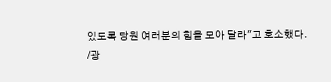있도록 당원 여러분의 힘을 모아 달라"고 호소했다.
/광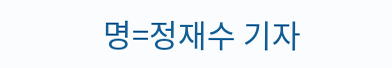명=정재수 기자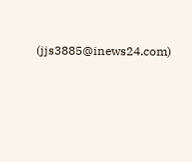(jjs3885@inews24.com)